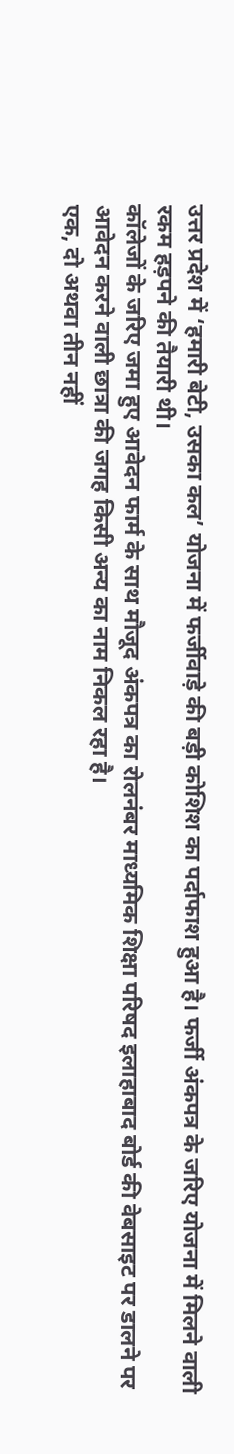उत्तर प्रदेश में ‘हमारी बेटी, उसका कल’ योजना में फर्जीवाड़े की बड़ी कोशिश का पर्दाफाश हुआ है। फर्जी अंकपत्र के जरिए योजना में मिलने वाली रकम हड़पने की तैयारी थी।
कॉलेजों के जरिए जमा हुए आवेदन फार्म के साथ मौजूद अंकपत्र का रोलनंबर माध्यमिक शिक्षा परिषद इलाहाबाद बोर्ड की वेबसाइट पर डालने पर आवेदन करने वाली छात्रा की जगह किसी अन्य का नाम निकल रहा है।
एक, दो अथवा तीन नहीं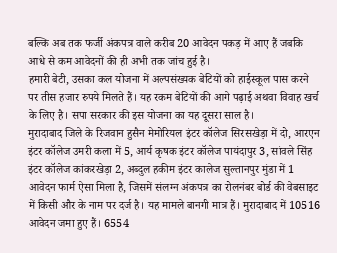बल्कि अब तक फर्जी अंकपत्र वाले करीब 20 आवेदन पकड़ में आए हैं जबकि आधे से कम आवेदनों की ही अभी तक जांच हुई है।
हमारी बेटी, उसका कल योजना में अल्पसंख्यक बेटियों को हाईस्कूल पास करने पर तीस हजार रुपये मिलते हैं। यह रकम बेटियों की आगे पढ़ाई अथवा विवाह खर्च के लिए है। सपा सरकार की इस योजना का यह दूसरा साल है।
मुरादाबाद जिले के रिजवान हुसैन मेमोरियल इंटर कॉलेज सिरसखेड़ा में दो, आरएन इंटर कॉलेज उमरी कला में 5, आर्य कृषक इंटर कॉलेज पायंदापुर 3, सांवले सिंह इंटर कॉलेज कांकरखेड़ा 2, अब्दुल हकीम इंटर कालेज सुल्तानपुर मुंडा में 1 आवेदन फार्म ऐसा मिला है, जिसमें संलग्न अंकपत्र का रोलनंबर बोर्ड की वेबसाइट में किसी और के नाम पर दर्ज है। यह मामले बानगी मात्र हैं। मुरादाबाद में 10516 आवेदन जमा हुए हैं। 6554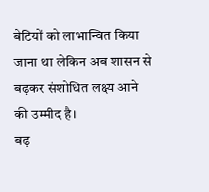बेटियों को लाभान्वित किया जाना था लेकिन अब शासन से बढ़कर संशोधित लक्ष्य आने की उम्मीद है।
बढ़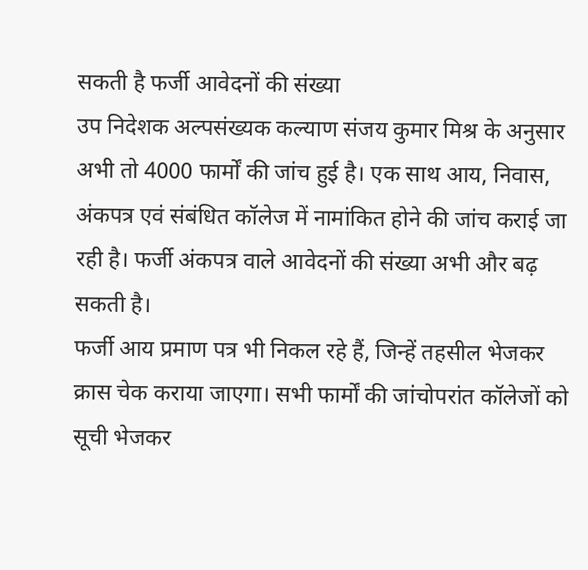सकती है फर्जी आवेदनों की संख्या
उप निदेशक अल्पसंख्यक कल्याण संजय कुमार मिश्र के अनुसार अभी तो 4000 फार्मों की जांच हुई है। एक साथ आय, निवास, अंकपत्र एवं संबंधित कॉलेज में नामांकित होने की जांच कराई जा रही है। फर्जी अंकपत्र वाले आवेदनों की संख्या अभी और बढ़ सकती है।
फर्जी आय प्रमाण पत्र भी निकल रहे हैं, जिन्हें तहसील भेजकर क्रास चेक कराया जाएगा। सभी फार्मों की जांचोपरांत कॉलेजों को सूची भेजकर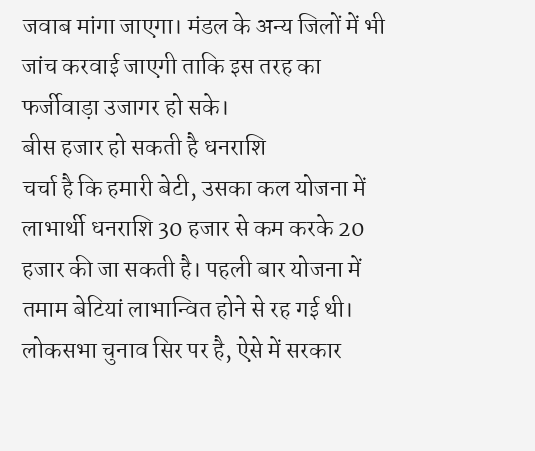जवाब मांगा जाएगा। मंडल के अन्य जिलों में भी जांच करवाई जाएगी ताकि इस तरह का फर्जीवाड़ा उजागर हो सके।
बीस हजार हो सकती है धनराशि
चर्चा है कि हमारी बेटी, उसका कल योजना में लाभार्थी धनराशि 30 हजार से कम करके 20 हजार की जा सकती है। पहली बार योजना में तमाम बेटियां लाभान्वित होने से रह गई थी। लोकसभा चुनाव सिर पर है, ऐसे में सरकार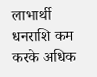लाभार्थी धनराशि कम करके अधिक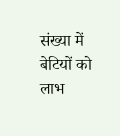संख्या में बेटियों को लाभ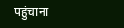पहुंचाना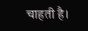चाहती है।